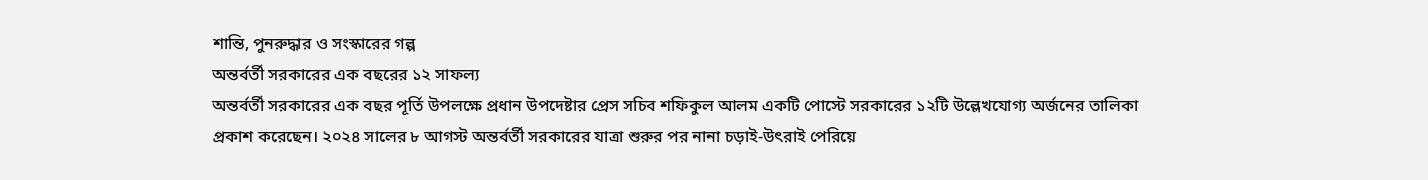শান্তি, পুনরুদ্ধার ও সংস্কারের গল্প
অন্তর্বর্তী সরকারের এক বছরের ১২ সাফল্য
অন্তর্বর্তী সরকারের এক বছর পূর্তি উপলক্ষে প্রধান উপদেষ্টার প্রেস সচিব শফিকুল আলম একটি পোস্টে সরকারের ১২টি উল্লেখযোগ্য অর্জনের তালিকা প্রকাশ করেছেন। ২০২৪ সালের ৮ আগস্ট অন্তর্বর্তী সরকারের যাত্রা শুরুর পর নানা চড়াই-উৎরাই পেরিয়ে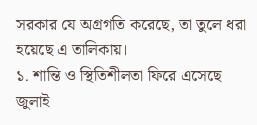সরকার যে অগ্রগতি করেছে, তা তুলে ধরা হয়েছে এ তালিকায়।
১. শান্তি ও স্থিতিশীলতা ফিরে এসেছে
জুলাই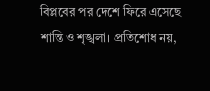বিপ্লবের পর দেশে ফিরে এসেছে শান্তি ও শৃঙ্খলা। প্রতিশোধ নয়,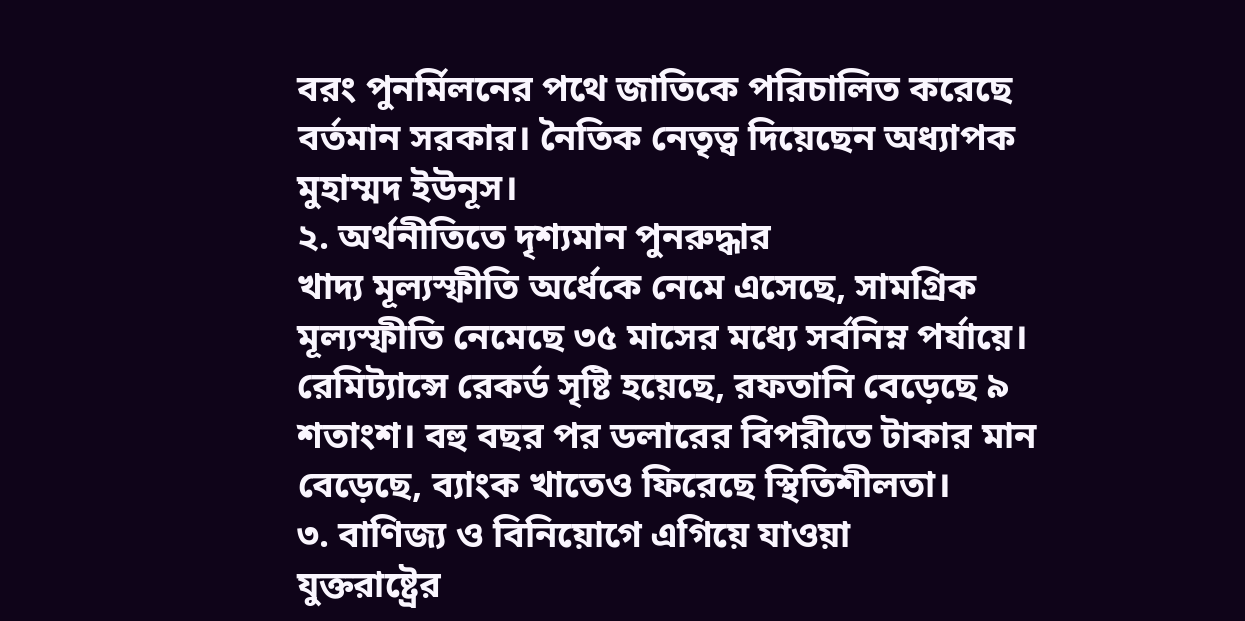বরং পুনর্মিলনের পথে জাতিকে পরিচালিত করেছে বর্তমান সরকার। নৈতিক নেতৃত্ব দিয়েছেন অধ্যাপক মুহাম্মদ ইউনূস।
২. অর্থনীতিতে দৃশ্যমান পুনরুদ্ধার
খাদ্য মূল্যস্ফীতি অর্ধেকে নেমে এসেছে, সামগ্রিক মূল্যস্ফীতি নেমেছে ৩৫ মাসের মধ্যে সর্বনিম্ন পর্যায়ে। রেমিট্যান্সে রেকর্ড সৃষ্টি হয়েছে, রফতানি বেড়েছে ৯ শতাংশ। বহু বছর পর ডলারের বিপরীতে টাকার মান বেড়েছে, ব্যাংক খাতেও ফিরেছে স্থিতিশীলতা।
৩. বাণিজ্য ও বিনিয়োগে এগিয়ে যাওয়া
যুক্তরাষ্ট্রের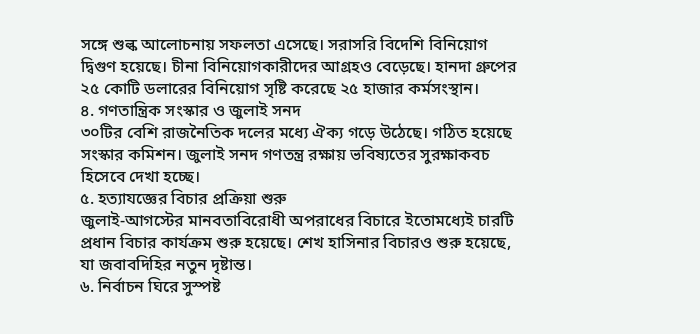সঙ্গে শুল্ক আলোচনায় সফলতা এসেছে। সরাসরি বিদেশি বিনিয়োগ দ্বিগুণ হয়েছে। চীনা বিনিয়োগকারীদের আগ্রহও বেড়েছে। হানদা গ্রুপের ২৫ কোটি ডলারের বিনিয়োগ সৃষ্টি করেছে ২৫ হাজার কর্মসংস্থান।
৪. গণতান্ত্রিক সংস্কার ও জুলাই সনদ
৩০টির বেশি রাজনৈতিক দলের মধ্যে ঐক্য গড়ে উঠেছে। গঠিত হয়েছে সংস্কার কমিশন। জুলাই সনদ গণতন্ত্র রক্ষায় ভবিষ্যতের সুরক্ষাকবচ হিসেবে দেখা হচ্ছে।
৫. হত্যাযজ্ঞের বিচার প্রক্রিয়া শুরু
জুলাই-আগস্টের মানবতাবিরোধী অপরাধের বিচারে ইতোমধ্যেই চারটি প্রধান বিচার কার্যক্রম শুরু হয়েছে। শেখ হাসিনার বিচারও শুরু হয়েছে, যা জবাবদিহির নতুন দৃষ্টান্ত।
৬. নির্বাচন ঘিরে সুস্পষ্ট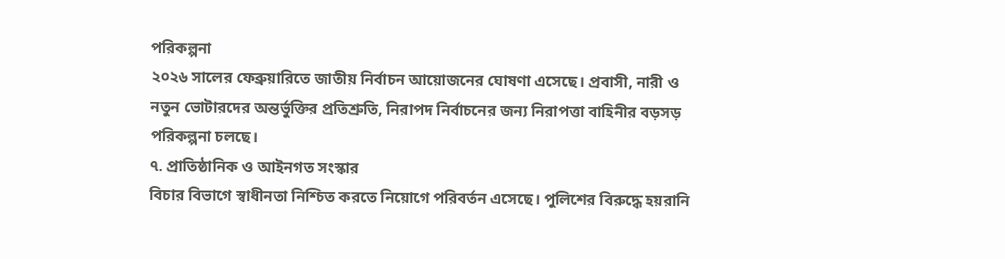পরিকল্পনা
২০২৬ সালের ফেব্রুয়ারিতে জাতীয় নির্বাচন আয়োজনের ঘোষণা এসেছে। প্রবাসী, নারী ও নতুন ভোটারদের অন্তর্ভুক্তির প্রতিশ্রুতি, নিরাপদ নির্বাচনের জন্য নিরাপত্তা বাহিনীর বড়সড় পরিকল্পনা চলছে।
৭. প্রাতিষ্ঠানিক ও আইনগত সংস্কার
বিচার বিভাগে স্বাধীনতা নিশ্চিত করতে নিয়োগে পরিবর্তন এসেছে। পুলিশের বিরুদ্ধে হয়রানি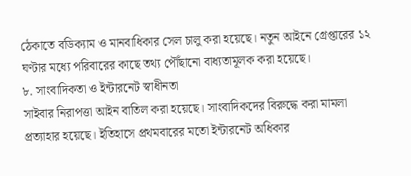ঠেকাতে বডিক্যাম ও মানবাধিকার সেল চালু করা হয়েছে। নতুন আইনে গ্রেপ্তারের ১২ ঘণ্টার মধ্যে পরিবারের কাছে তথ্য পৌঁছানো বাধ্যতামূলক করা হয়েছে।
৮. সাংবাদিকতা ও ইন্টারনেট স্বাধীনতা
সাইবার নিরাপত্তা আইন বাতিল করা হয়েছে। সাংবাদিকদের বিরুদ্ধে করা মামলা প্রত্যাহার হয়েছে। ইতিহাসে প্রথমবারের মতো ইন্টারনেট অধিকার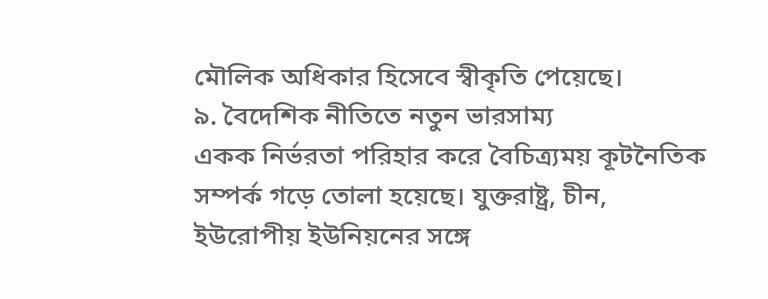মৌলিক অধিকার হিসেবে স্বীকৃতি পেয়েছে।
৯. বৈদেশিক নীতিতে নতুন ভারসাম্য
একক নির্ভরতা পরিহার করে বৈচিত্র্যময় কূটনৈতিক সম্পর্ক গড়ে তোলা হয়েছে। যুক্তরাষ্ট্র, চীন, ইউরোপীয় ইউনিয়নের সঙ্গে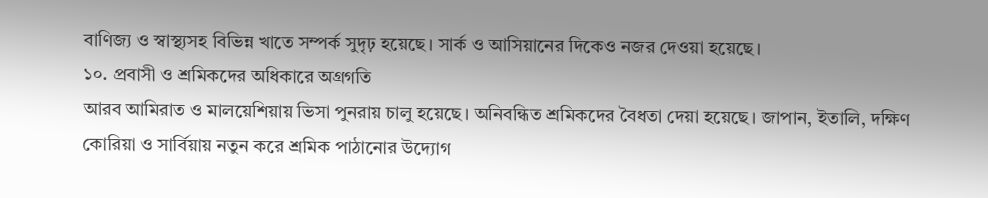বাণিজ্য ও স্বাস্থ্যসহ বিভিন্ন খাতে সম্পর্ক সুদৃঢ় হয়েছে। সার্ক ও আসিয়ানের দিকেও নজর দেওয়া হয়েছে।
১০. প্রবাসী ও শ্রমিকদের অধিকারে অগ্রগতি
আরব আমিরাত ও মালয়েশিয়ায় ভিসা পুনরায় চালু হয়েছে। অনিবন্ধিত শ্রমিকদের বৈধতা দেয়া হয়েছে। জাপান, ইতালি, দক্ষিণ কোরিয়া ও সার্বিয়ায় নতুন করে শ্রমিক পাঠানোর উদ্যোগ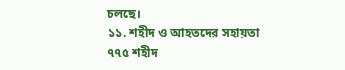চলছে।
১১. শহীদ ও আহতদের সহায়তা
৭৭৫ শহীদ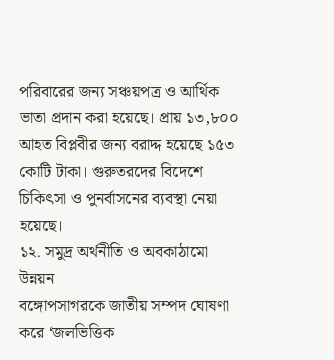পরিবারের জন্য সঞ্চয়পত্র ও আর্থিক ভাতা প্রদান করা হয়েছে। প্রায় ১৩,৮০০ আহত বিপ্লবীর জন্য বরাদ্দ হয়েছে ১৫৩ কোটি টাকা। গুরুতরদের বিদেশে চিকিৎসা ও পুনর্বাসনের ব্যবস্থা নেয়া হয়েছে।
১২. সমুদ্র অর্থনীতি ও অবকাঠামো উন্নয়ন
বঙ্গোপসাগরকে জাতীয় সম্পদ ঘোষণা করে ‘জলভিত্তিক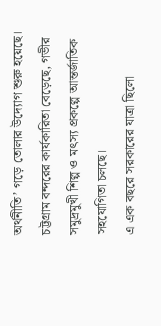অর্থনীতি’ গড়ে তোলার উদ্যোগ শুরু হয়েছে। চট্টগ্রাম বন্দরের কার্যকারিতা বেড়েছে, গভীর সমুদ্রমুখী শিল্প ও মৎস্য প্রকল্পে আন্তর্জাতিক সহযোগিতা চলছে।
এ এক বছরে সরকারের যাত্রা ছিলো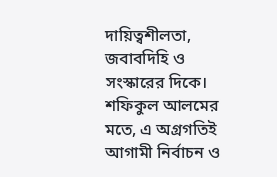দায়িত্বশীলতা, জবাবদিহি ও সংস্কারের দিকে। শফিকুল আলমের মতে, এ অগ্রগতিই আগামী নির্বাচন ও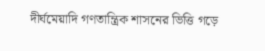দীর্ঘমেয়াদি গণতান্ত্রিক শাসনের ভিত্তি গড়ে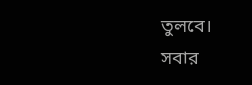তুলবে।
সবার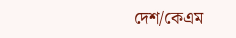দেশ/কেএম